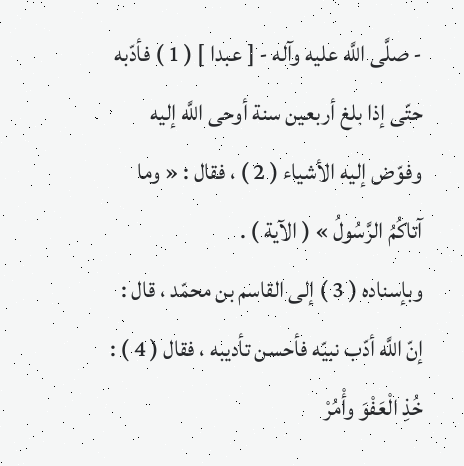- صلَّى اللَّه عليه وآله - [ عبدا ] ( 1 ) فأدّبه حتّى إذا بلغ أربعين سنة أوحى اللَّه إليه وفوّض إليه الأشياء ( 2 ) ، فقال : « وما آتاكُمُ الرَّسُولُ » ( الآية ) .
وبإسناده ( 3 ) إلى القاسم بن محمّد ، قال : إنّ اللَّه أدّب نبيّه فأحسن تأديبه ، فقال ( 4 ) : خُذِ الْعَفْوَ وأْمُرْ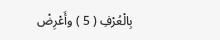بِالْعُرْفِ ( 5 ) وأَعْرِضْ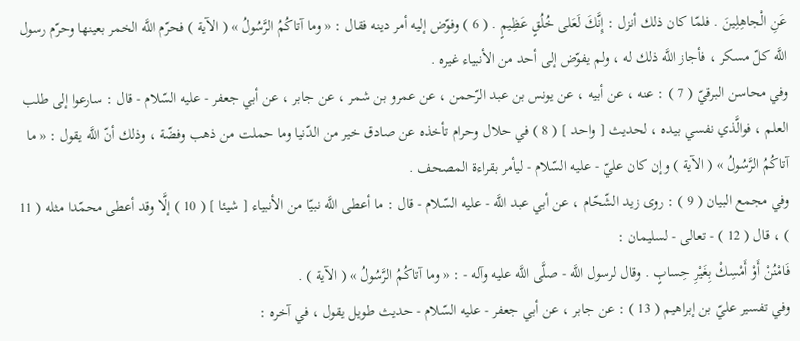عَنِ الْجاهِلِينَ . فلمّا كان ذلك أنزل : إِنَّكَ لَعَلى خُلُقٍ عَظِيمٍ . ( 6 ) وفوّض إليه أمر دينه فقال : « وما آتاكُمُ الرَّسُولُ » ( الآية ) فحرّم اللَّه الخمر بعينها وحرّم رسول اللَّه كلّ مسكر ، فأجاز اللَّه ذلك له ، ولم يفوّض إلى أحد من الأنبياء غيره .
وفي محاسن البرقيّ ( 7 ) : عنه ، عن أبيه ، عن يونس بن عبد الرّحمن ، عن عمرو بن شمر ، عن جابر ، عن أبي جعفر - عليه السّلام - قال : سارعوا إلى طلب العلم ، فوالَّذي نفسي بيده ، لحديث [ واحد ] ( 8 ) في حلال وحرام تأخذه عن صادق خير من الدّنيا وما حملت من ذهب وفضّة ، وذلك أنّ اللَّه يقول : « ما آتاكُمُ الرَّسُولُ » ( الآية ) وإن كان عليّ - عليه السّلام - ليأمر بقراءة المصحف .
وفي مجمع البيان ( 9 ) : روى زيد الشّحّام ، عن أبي عبد اللَّه - عليه السّلام - قال : ما أعطى اللَّه نبيّا من الأنبياء [ شيئا ] ( 10 ) إلَّا وقد أعطى محمّدا مثله ( 11 ) ، قال ( 12 ) - تعالى - لسليمان :
فَامْنُنْ أَوْ أَمْسِكْ بِغَيْرِ حِسابٍ . وقال لرسول اللَّه - صلَّى اللَّه عليه وآله - : « وما آتاكُمُ الرَّسُولُ » ( الآية ) .
وفي تفسير عليّ بن إبراهيم ( 13 ) : عن جابر ، عن أبي جعفر - عليه السّلام - حديث طويل يقول ، في آخره :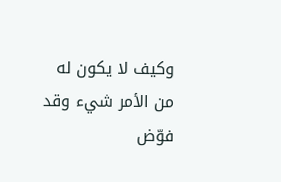وكيف لا يكون له من الأمر شيء وقد فوّض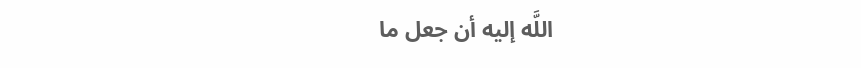اللَّه إليه أن جعل ما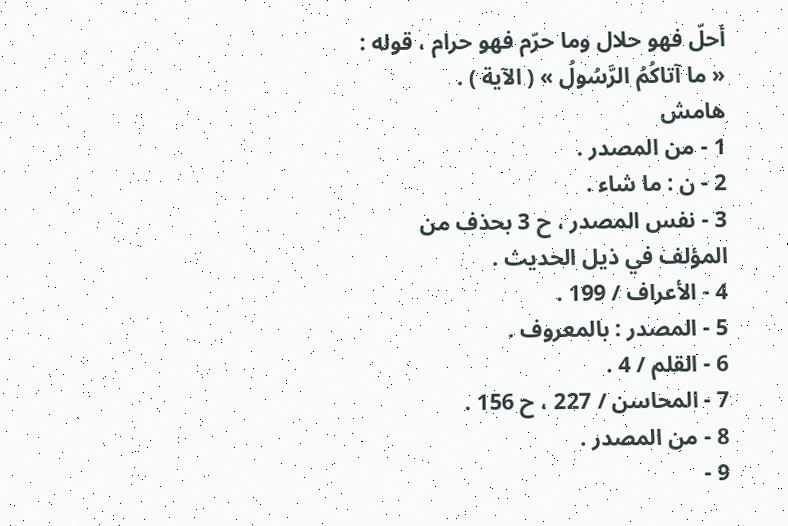أحلّ فهو حلال وما حرّم فهو حرام ، قوله : « ما آتاكُمُ الرَّسُولُ » ( الآية ) .
هامش
1 - من المصدر .
2 - ن : ما شاء .
3 - نفس المصدر ، ح 3 بحذف من المؤلف في ذيل الحديث .
4 - الأعراف / 199 .
5 - المصدر : بالمعروف .
6 - القلم / 4 .
7 - المحاسن / 227 ، ح 156 .
8 - من المصدر .
9 -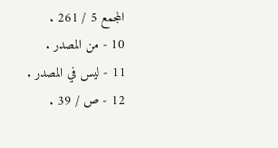المجمع 5 / 261 .
10 - من المصدر .
11 - ليس في المصدر .
12 - ص / 39 .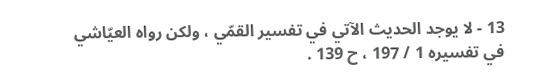13 - لا يوجد الحديث الآتي في تفسير القمّي ، ولكن رواه العيّاشي في تفسيره 1 / 197 ، ح 139 .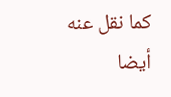كما نقل عنه أيضا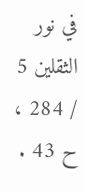في نور الثقلين 5 / 284 ، ح 43 .